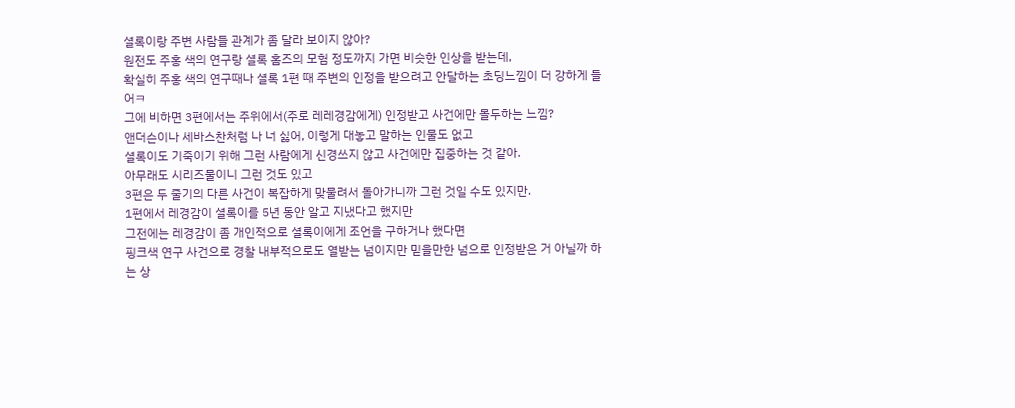셜록이랑 주변 사람들 관계가 좀 달라 보이지 않아?
원전도 주홍 색의 연구랑 셜록 홈즈의 모험 정도까지 가면 비슷한 인상을 받는데,
확실히 주홍 색의 연구때나 셜록 1편 때 주변의 인정을 받으려고 안달하는 초딩느낌이 더 강하게 들어ㅋ
그에 비하면 3편에서는 주위에서(주로 레레경감에게) 인정받고 사건에만 몰두하는 느낌?
앤더슨이나 세바스찬처럼 나 너 싫어, 이렇게 대놓고 말하는 인물도 없고
셜록이도 기죽이기 위해 그런 사람에게 신경쓰지 않고 사건에만 집중하는 것 같아.
아무래도 시리즈물이니 그런 것도 있고
3편은 두 줄기의 다른 사건이 복잡하게 맞물려서 돌아가니까 그런 것일 수도 있지만.
1편에서 레경감이 셜록이를 5년 동안 알고 지냈다고 했지만
그전에는 레경감이 좀 개인적으로 셜록이에게 조언을 구하거나 했다면
핑크색 연구 사건으로 경찰 내부적으로도 열받는 넘이지만 믿을만한 넘으로 인정받은 거 아닐까 하는 상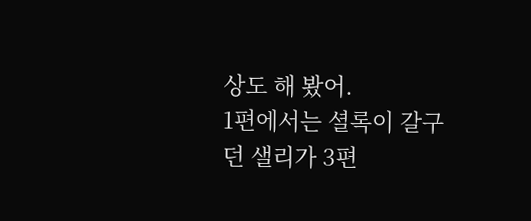상도 해 봤어.
1편에서는 셜록이 갈구던 샐리가 3편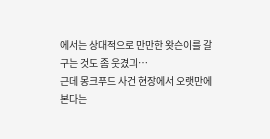에서는 상대적으로 만만한 왓슨이를 갈구는 것도 좀 웃겼긔…
근데 몽크푸드 사건 현장에서 오랫만에 본다는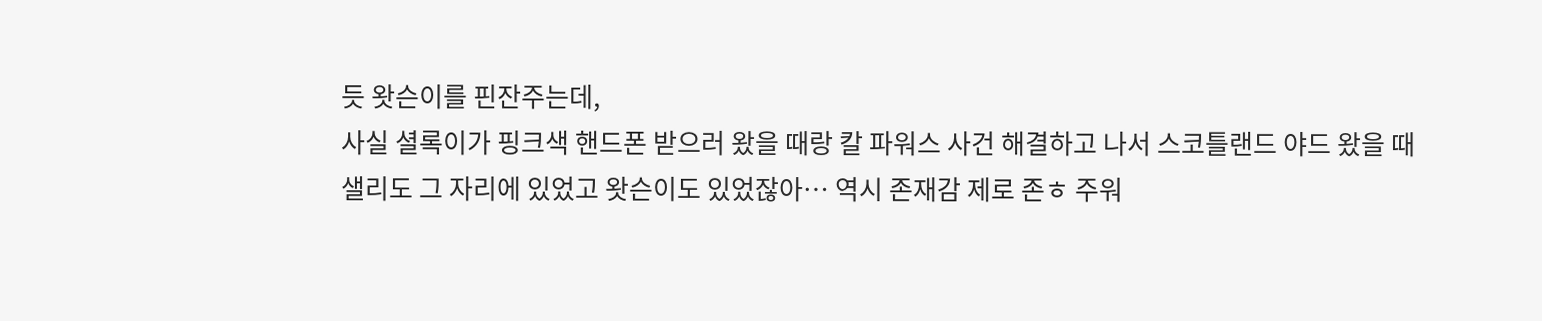듯 왓슨이를 핀잔주는데,
사실 셜록이가 핑크색 핸드폰 받으러 왔을 때랑 칼 파워스 사건 해결하고 나서 스코틀랜드 야드 왔을 때
샐리도 그 자리에 있었고 왓슨이도 있었잖아… 역시 존재감 제로 존ㅎ 주워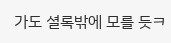가도 셜록밖에 모를 듯ㅋ